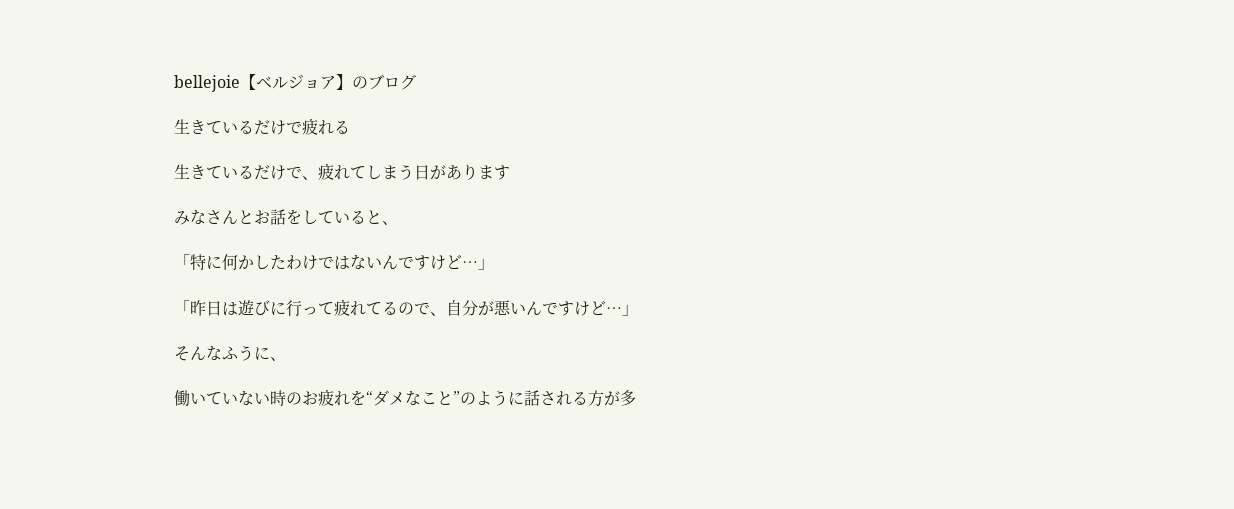bellejoie【ベルジョア】のブログ

生きているだけで疲れる

生きているだけで、疲れてしまう日があります

みなさんとお話をしていると、

「特に何かしたわけではないんですけど…」

「昨日は遊びに行って疲れてるので、自分が悪いんですけど…」

そんなふうに、

働いていない時のお疲れを“ダメなこと”のように話される方が多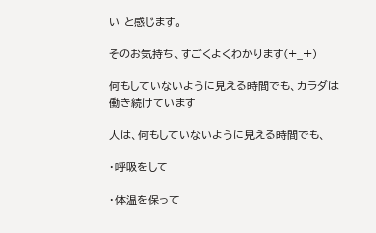い と感じます。

そのお気持ち、すごくよくわかります(+_+)

何もしていないように見える時間でも、カラダは働き続けています

人は、何もしていないように見える時間でも、

・呼吸をして

・体温を保って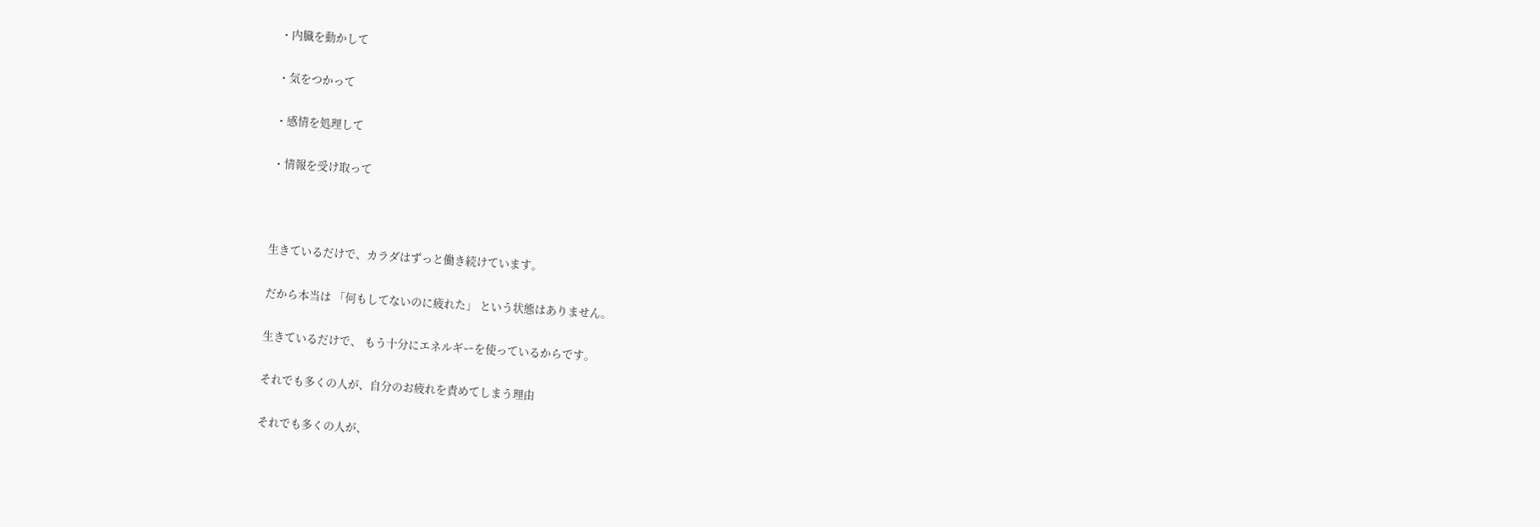・内臓を動かして

・気をつかって

・感情を処理して

・情報を受け取って



生きているだけで、カラダはずっと働き続けています。

だから本当は 「何もしてないのに疲れた」 という状態はありません。

生きているだけで、 もう十分にエネルギーを使っているからです。

それでも多くの人が、自分のお疲れを責めてしまう理由

それでも多くの人が、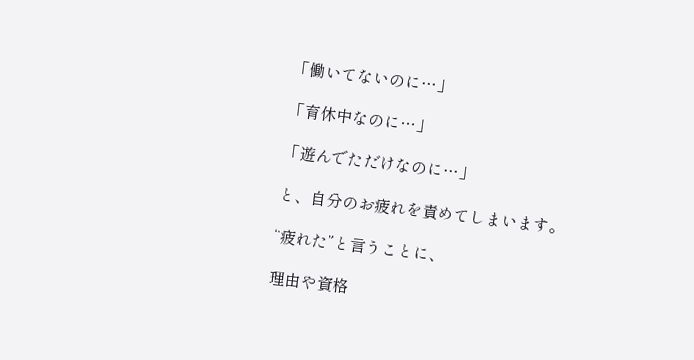「働いてないのに…」

「育休中なのに…」

「遊んでただけなのに…」

と、自分のお疲れを責めてしまいます。

“疲れた”と言うことに、

理由や資格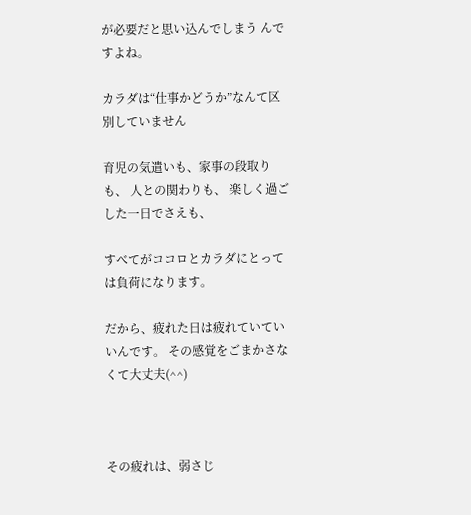が必要だと思い込んでしまう んですよね。

カラダは“仕事かどうか”なんて区別していません

育児の気遣いも、家事の段取りも、 人との関わりも、 楽しく過ごした一日でさえも、

すべてがココロとカラダにとっては負荷になります。

だから、疲れた日は疲れていていいんです。 その感覚をごまかさなくて大丈夫(^^)



その疲れは、弱さじ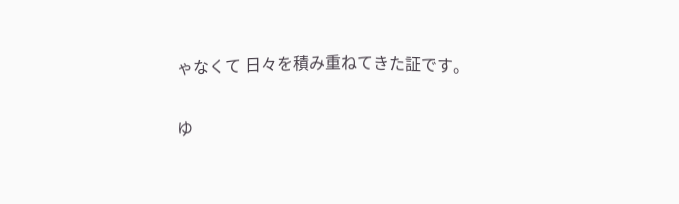ゃなくて 日々を積み重ねてきた証です。

ゆ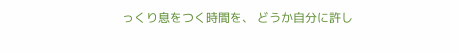っくり息をつく時間を、 どうか自分に許し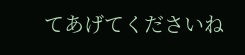てあげてくださいね